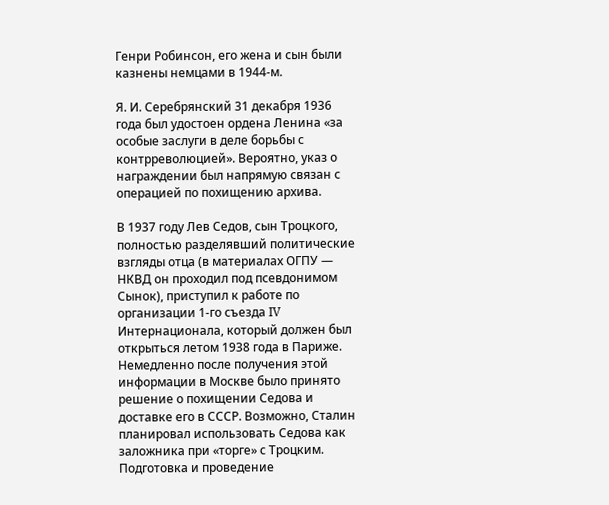Генри Робинсон, его жена и сын были казнены немцами в 1944-м.

Я. И. Серебрянский 31 декабря 1936 года был удостоен ордена Ленина «за особые заслуги в деле борьбы с контрреволюцией». Вероятно, указ о награждении был напрямую связан с операцией по похищению архива.

В 1937 году Лев Седов, сын Троцкого, полностью разделявший политические взгляды отца (в материалах ОГПУ — НКВД он проходил под псевдонимом Сынок), приступил к работе по организации 1-го съезда IV Интернационала, который должен был открыться летом 1938 года в Париже. Немедленно после получения этой информации в Москве было принято решение о похищении Седова и доставке его в СССР. Возможно, Сталин планировал использовать Седова как заложника при «торге» с Троцким. Подготовка и проведение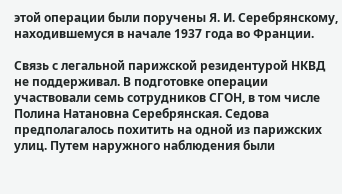этой операции были поручены Я. И. Серебрянскому, находившемуся в начале 1937 года во Франции.

Связь с легальной парижской резидентурой НКВД не поддерживал. В подготовке операции участвовали семь сотрудников СГОН, в том числе Полина Натановна Серебрянская. Седова предполагалось похитить на одной из парижских улиц. Путем наружного наблюдения были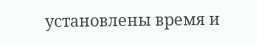установлены время и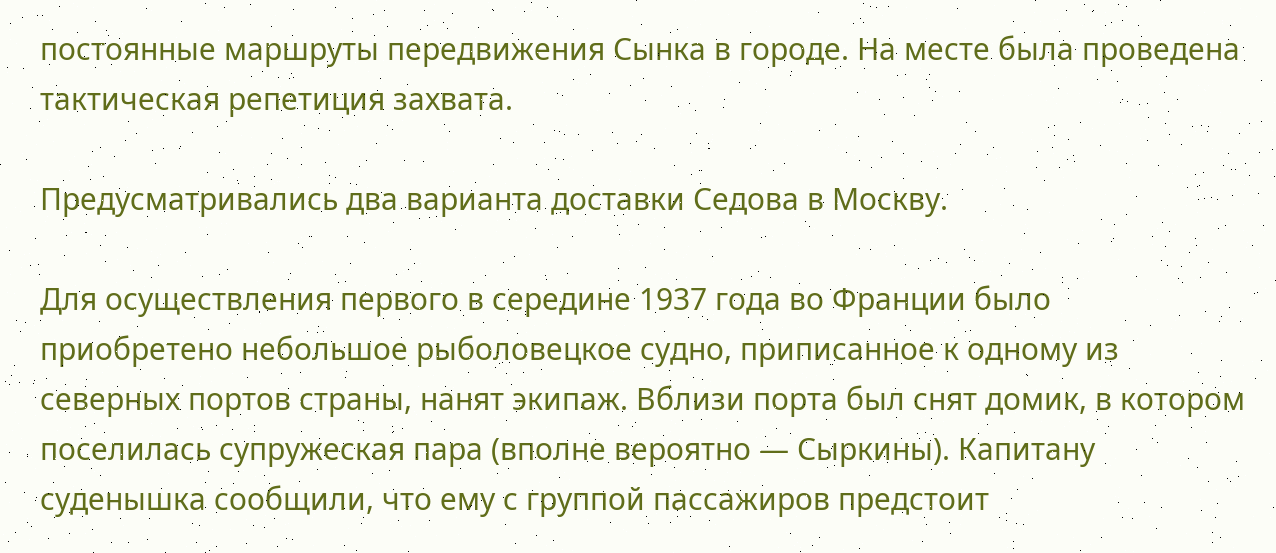постоянные маршруты передвижения Сынка в городе. На месте была проведена тактическая репетиция захвата.

Предусматривались два варианта доставки Седова в Москву.

Для осуществления первого в середине 1937 года во Франции было приобретено небольшое рыболовецкое судно, приписанное к одному из северных портов страны, нанят экипаж. Вблизи порта был снят домик, в котором поселилась супружеская пара (вполне вероятно — Сыркины). Капитану суденышка сообщили, что ему с группой пассажиров предстоит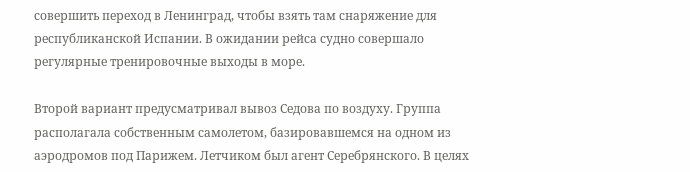совершить переход в Ленинград, чтобы взять там снаряжение для республиканской Испании. В ожидании рейса судно совершало регулярные тренировочные выходы в море.

Второй вариант предусматривал вывоз Седова по воздуху. Группа располагала собственным самолетом, базировавшемся на одном из аэродромов под Парижем. Летчиком был агент Серебрянского. В целях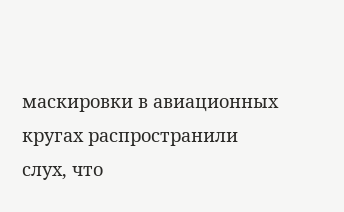маскировки в авиационных кругах распространили слух, что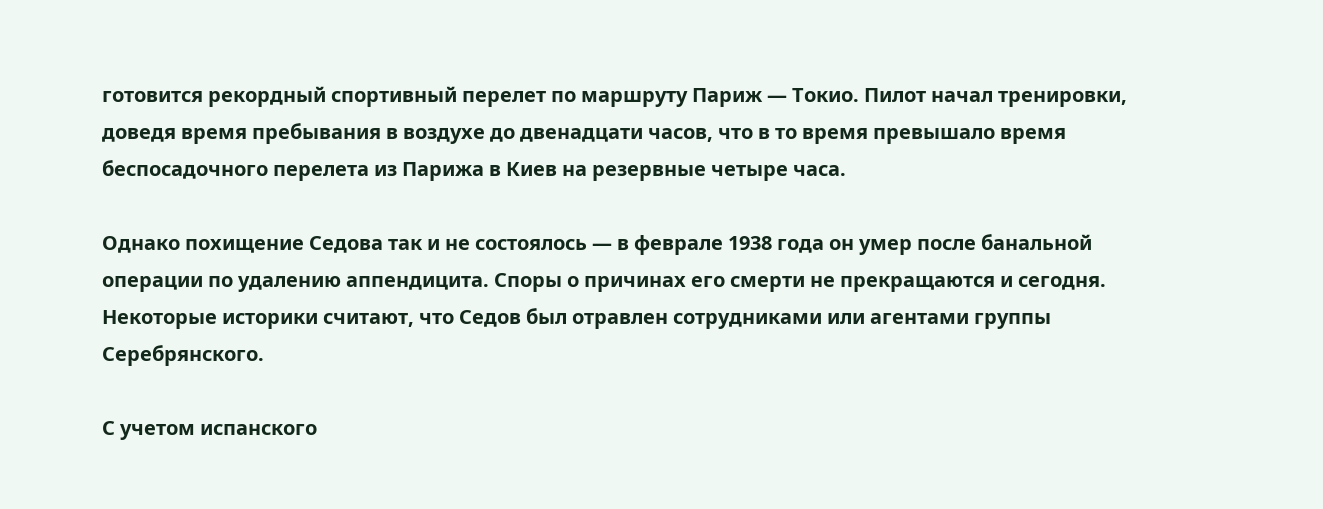готовится рекордный спортивный перелет по маршруту Париж — Токио. Пилот начал тренировки, доведя время пребывания в воздухе до двенадцати часов, что в то время превышало время беспосадочного перелета из Парижа в Киев на резервные четыре часа.

Однако похищение Седова так и не состоялось — в феврале 1938 года он умер после банальной операции по удалению аппендицита. Споры о причинах его смерти не прекращаются и сегодня. Некоторые историки считают, что Седов был отравлен сотрудниками или агентами группы Серебрянского.

С учетом испанского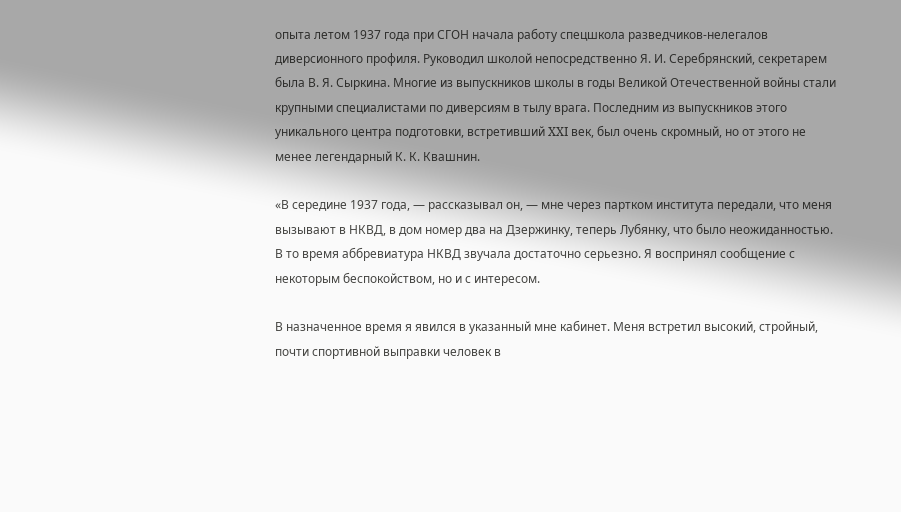опыта летом 1937 года при СГОН начала работу спецшкола разведчиков-нелегалов диверсионного профиля. Руководил школой непосредственно Я. И. Серебрянский, секретарем была В. Я. Сыркина. Многие из выпускников школы в годы Великой Отечественной войны стали крупными специалистами по диверсиям в тылу врага. Последним из выпускников этого уникального центра подготовки, встретивший XXI век, был очень скромный, но от этого не менее легендарный К. К. Квашнин.

«В середине 1937 года, — рассказывал он, — мне через партком института передали, что меня вызывают в НКВД, в дом номер два на Дзержинку, теперь Лубянку, что было неожиданностью. В то время аббревиатура НКВД звучала достаточно серьезно. Я воспринял сообщение с некоторым беспокойством, но и с интересом.

В назначенное время я явился в указанный мне кабинет. Меня встретил высокий, стройный, почти спортивной выправки человек в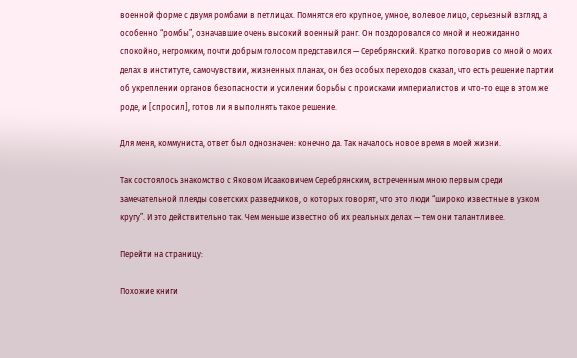военной форме с двумя ромбами в петлицах. Помнятся его крупное, умное, волевое лицо, серьезный взгляд, а особенно “ромбы”, означавшие очень высокий военный ранг. Он поздоровался со мной и неожиданно спокойно, негромким, почти добрым голосом представился — Серебрянский. Кратко поговорив со мной о моих делах в институте, самочувствии, жизненных планах, он без особых переходов сказал, что есть решение партии об укреплении органов безопасности и усилении борьбы с происками империалистов и что-то еще в этом же роде, и [спросил], готов ли я выполнять такое решение.

Для меня, коммуниста, ответ был однозначен: конечно да. Так началось новое время в моей жизни.

Так состоялось знакомство с Яковом Исааковичем Серебрянским, встреченным мною первым среди замечательной плеяды советских разведчиков, о которых говорят, что это люди “широко известные в узком кругу”. И это действительно так. Чем меньше известно об их реальных делах — тем они талантливее.

Перейти на страницу:

Похожие книги